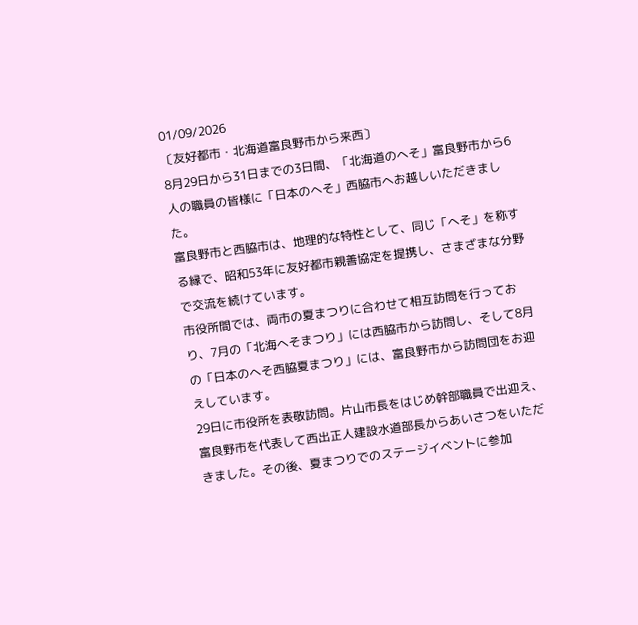01/09/2026
〔友好都市・北海道富良野市から来西〕
8月29日から31日までの3日間、「北海道のへそ」富良野市から6人の職員の皆様に「日本のへそ」西脇市へお越しいただきました。
富良野市と西脇市は、地理的な特性として、同じ「へそ」を称する縁で、昭和53年に友好都市親善協定を提携し、さまざまな分野で交流を続けています。
市役所間では、両市の夏まつりに合わせて相互訪問を行っており、7月の「北海へそまつり」には西脇市から訪問し、そして8月の「日本のへそ西脇夏まつり」には、富良野市から訪問団をお迎えしています。
29日に市役所を表敬訪問。片山市長をはじめ幹部職員で出迎え、富良野市を代表して西出正人建設水道部長からあいさつをいただきました。その後、夏まつりでのステージイベントに参加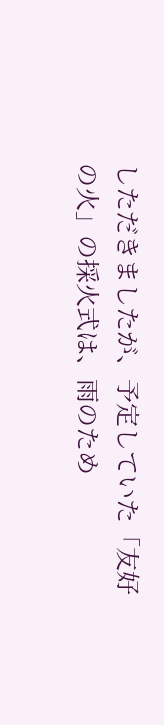しただきましたが、予定していた「友好の火」の採火式は、雨のため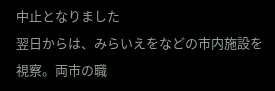中止となりました
翌日からは、みらいえをなどの市内施設を視察。両市の職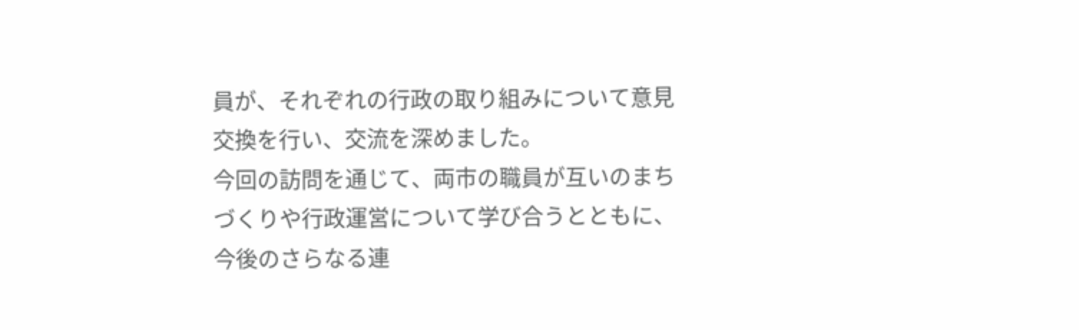員が、それぞれの行政の取り組みについて意見交換を行い、交流を深めました。
今回の訪問を通じて、両市の職員が互いのまちづくりや行政運営について学び合うとともに、今後のさらなる連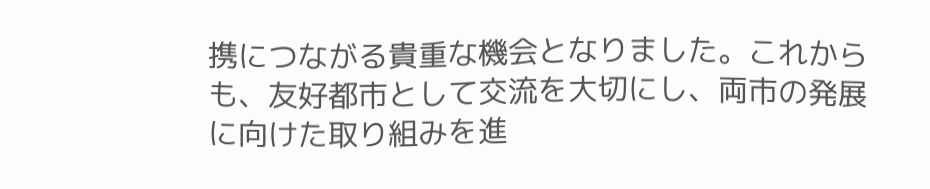携につながる貴重な機会となりました。これからも、友好都市として交流を大切にし、両市の発展に向けた取り組みを進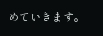めていきます。